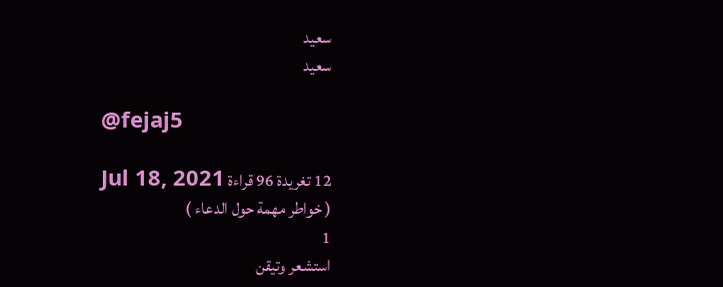سعيد
سعيد

@fejaj5

12 تغريدة 96 قراءة Jul 18, 2021
( خواطر مهمة حول الدعاء )
1
استشعر وتيقن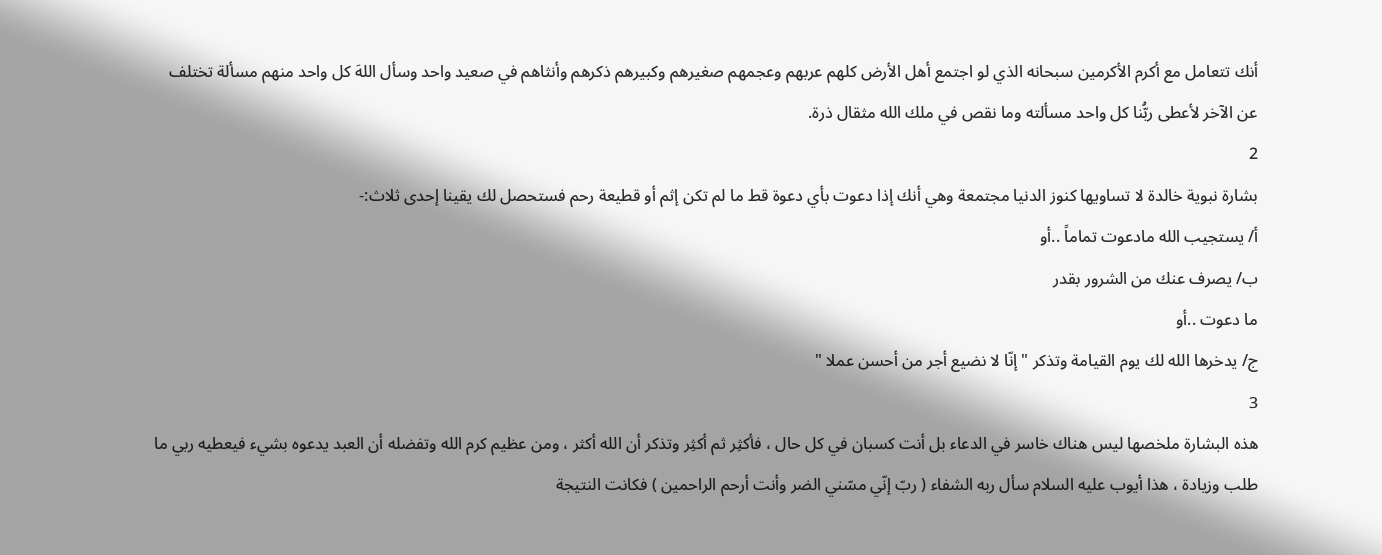أنك تتعامل مع أكرم الأكرمين سبحانه الذي لو اجتمع أهل الأرض كلهم عربهم وعجمهم صغيرهم وكبيرهم ذكرهم وأنثاهم في صعيد واحد وسأل اللهَ كل واحد منهم مسألة تختلف عن الآخر لأعطى ربُّنا كل واحد مسألته وما نقص في ملك الله مثقال ذرة.
2
بشارة نبوية خالدة لا تساويها كنوز الدنيا مجتمعة وهي أنك إذا دعوت بأي دعوة قط ما لم تكن إثم أو قطيعة رحم فستحصل لك يقينا إحدى ثلاث:-
أ/ يستجيب الله مادعوت تماماً ..أو
ب/ يصرف عنك من الشرور بقدر
ما دعوت ..أو
ج/ يدخرها الله لك يوم القيامة وتذكر " إنّا لا نضيع أجر من أحسن عملا "
3
هذه البشارة ملخصها ليس هناك خاسر في الدعاء بل أنت كسبان في كل حال ، فأكثِر ثم أكثِر وتذكر أن الله أكثر ، ومن عظيم كرم الله وتفضله أن العبد يدعوه بشيء فيعطيه ربي ما طلب وزيادة ، هذا أيوب عليه السلام سأل ربه الشفاء ( ربّ إنّي مسّني الضر وأنت أرحم الراحمين ) فكانت النتيجة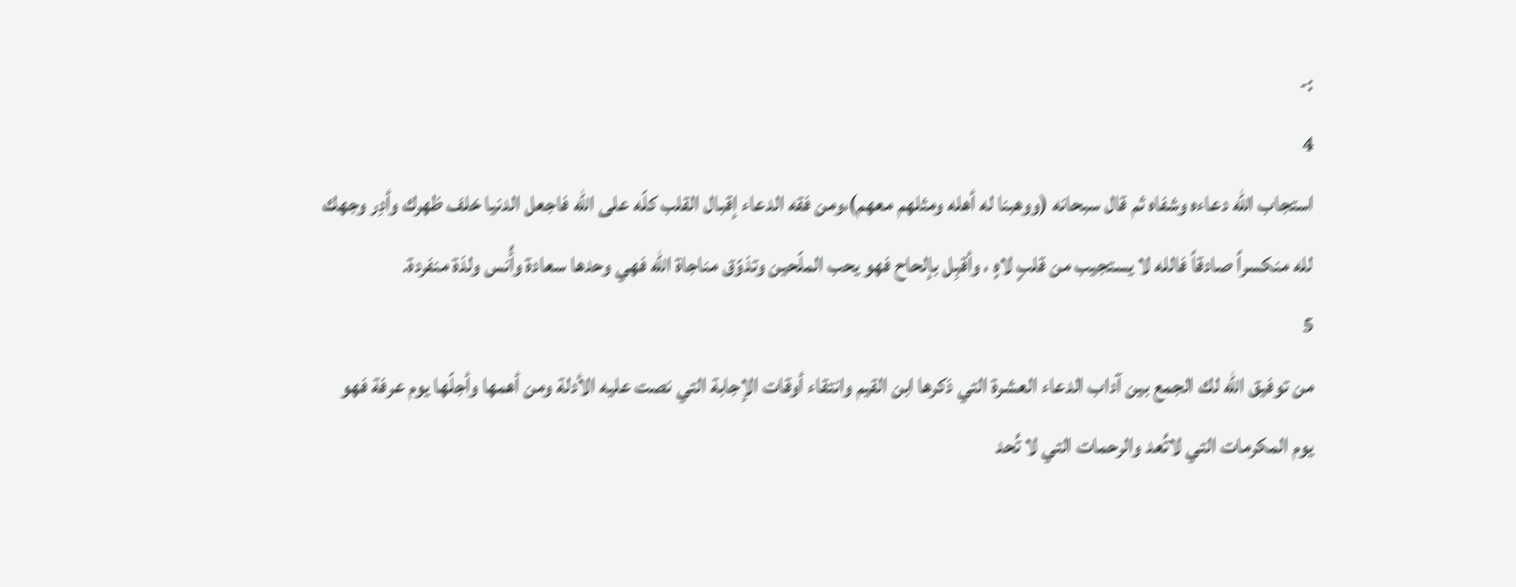:-
4
استجاب الله دعاءه وشفاه ثم قال سبحانه (ووهبنا له أهله ومثلهم معهم)،ومن فقه الدعاء إقبال القلب كلّه على الله فاجعل الدنيا خلف ظهرك وأدِر وجهك لله منكسراً صادقاً فالله لا يستجيب من قلبٍ لاهٍ ، وأقبِل بإلحاح فهو يحب الملّحين وتذوّق مناجاة الله فهي وحدها سعادة وأُنس ولذة منفردة.
5
من توفيق الله لك الجمع بين آداب الدعاء العشرة التي ذكرها ابن القيم وانتقاء أوقات الإجابة التي نصت عليه الأدلة ومن أهمها وأجلّها يوم عرفة فهو يوم المكرمات التي لاتُعد والرحمات التي لا تُحد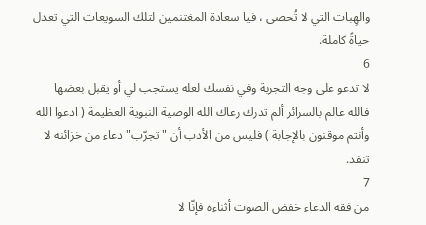والهِبات التي لا تُحصى ، فيا سعادة المغتنمين لتلك السويعات التي تعدل حياةً كاملة.
6
لا تدعو على وجه التجربة وفي نفسك لعله يستجب لي أو يقبل بعضها فالله عالم بالسرائر ألم تدرك رعاك الله الوصية النبوية العظيمة ( ادعوا الله وأنتم موقنون بالإجابة ) فليس من الأدب أن "تجرّب" دعاء من خزائنه لا تنفد.
7
من فقه الدعاء خفض الصوت أثناءه فإنّا لا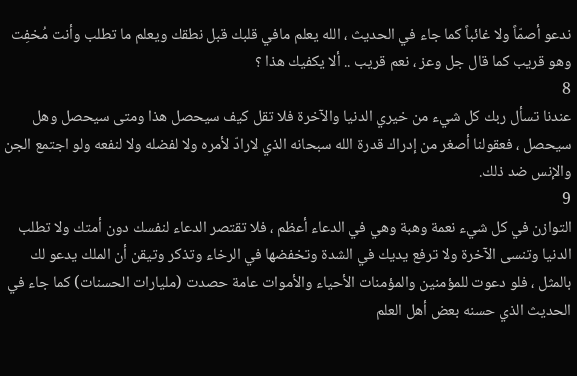ندعو أصمّاً ولا غائباً كما جاء في الحديث ، الله يعلم مافي قلبك قبل نطقك ويعلم ما تطلب وأنت مُخفِت وهو قريب كما قال جل وعز ، نعم قريب .. ألا يكفيك هذا ؟
8
عندنا تسأل ربك كل شيء من خيري الدنيا والآخرة فلا تقل كيف سيحصل هذا ومتى سيحصل وهل سيحصل ، فعقولنا أصغر من إدراك قدرة الله سبحانه الذي لارادّ لأمره ولا لفضله ولا لنفعه ولو اجتمع الجن والإنس ضد ذلك.
9
التوازن في كل شيء نعمة وهبة وهي في الدعاء أعظم ، فلا تقتصر الدعاء لنفسك دون أمتك ولا تطلب الدنيا وتنسى الآخرة ولا ترفع يديك في الشدة وتخفضها في الرخاء وتذكر وتيقن أن الملك يدعو لك بالمثل ، فلو دعوت للمؤمنين والمؤمنات الأحياء والأموات عامة حصدت (مليارات الحسنات) كما جاء في
الحديث الذي حسنه بعض أهل العلم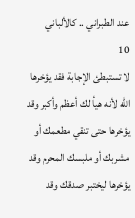عند الطبراني .. كالألباني
10
لا تستبطئ الإجابة فقد يؤخرها الله لأنه هيأ لك أعظم وأكبر وقد يؤخرها حتى تنقي مطعمك أو مشربك أو ملبسك المحرم وقد يؤخرها ليختبر صدقك وقد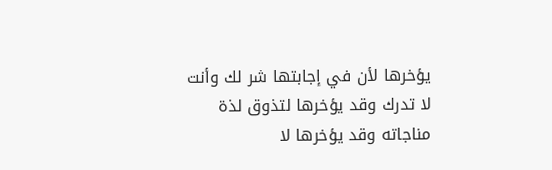يؤخرها لأن في إجابتها شر لك وأنت لا تدرك وقد يؤخرها لتذوق لذة مناجاته وقد يؤخرها لا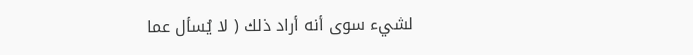لشيء سوى أنه أراد ذلك ( لا يُسأل عما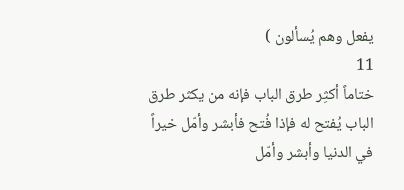يفعل وهم يُسألون )
11
ختاماً أكثِر طرق الباب فإنه من يكثر طرق الباب يُفتح له فإذا فُتح فأبشر وأمّل خيراً في الدنيا وأبشر وأمّل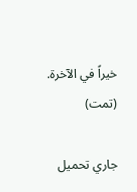خيراً في الآخرة.
(تمت)

جاري تحميل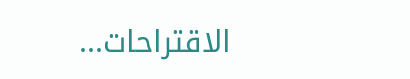الاقتراحات...